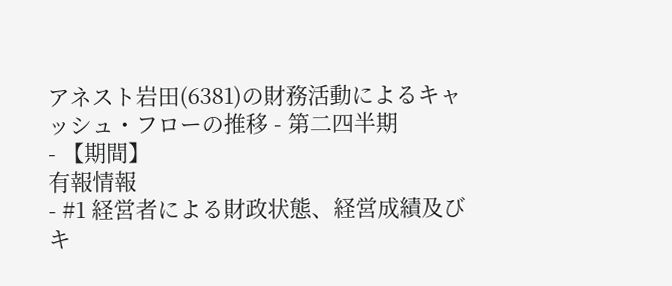アネスト岩田(6381)の財務活動によるキャッシュ・フローの推移 - 第二四半期
- 【期間】
有報情報
- #1 経営者による財政状態、経営成績及びキ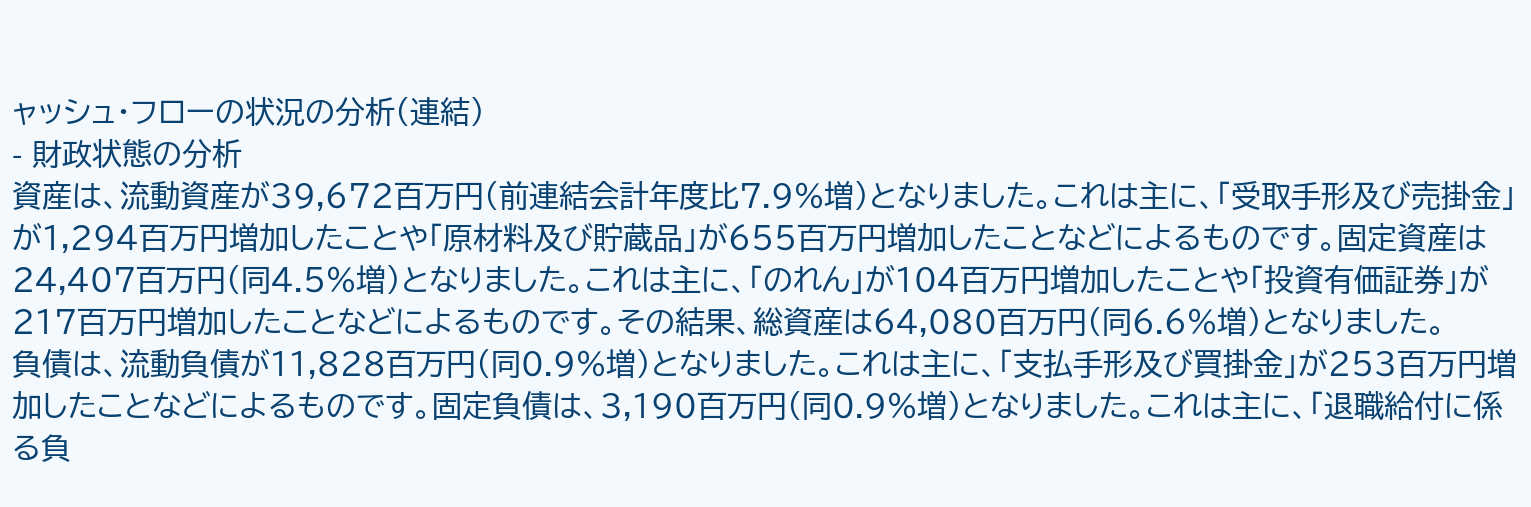ャッシュ・フローの状況の分析(連結)
- 財政状態の分析
資産は、流動資産が39,672百万円(前連結会計年度比7.9%増)となりました。これは主に、「受取手形及び売掛金」が1,294百万円増加したことや「原材料及び貯蔵品」が655百万円増加したことなどによるものです。固定資産は24,407百万円(同4.5%増)となりました。これは主に、「のれん」が104百万円増加したことや「投資有価証券」が217百万円増加したことなどによるものです。その結果、総資産は64,080百万円(同6.6%増)となりました。
負債は、流動負債が11,828百万円(同0.9%増)となりました。これは主に、「支払手形及び買掛金」が253百万円増加したことなどによるものです。固定負債は、3,190百万円(同0.9%増)となりました。これは主に、「退職給付に係る負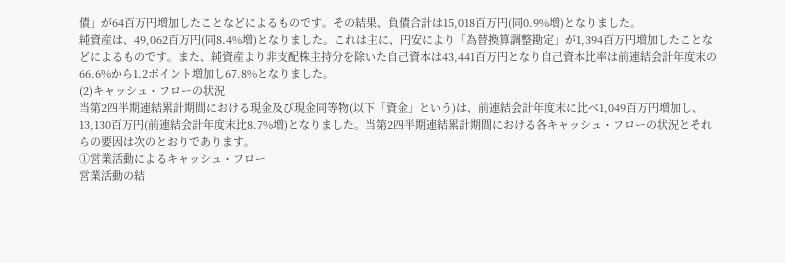債」が64百万円増加したことなどによるものです。その結果、負債合計は15,018百万円(同0.9%増)となりました。
純資産は、49,062百万円(同8.4%増)となりました。これは主に、円安により「為替換算調整勘定」が1,394百万円増加したことなどによるものです。また、純資産より非支配株主持分を除いた自己資本は43,441百万円となり自己資本比率は前連結会計年度末の66.6%から1.2ポイント増加し67.8%となりました。
(2)キャッシュ・フローの状況
当第2四半期連結累計期間における現金及び現金同等物(以下「資金」という)は、前連結会計年度末に比べ1,049百万円増加し、13,130百万円(前連結会計年度末比8.7%増)となりました。当第2四半期連結累計期間における各キャッシュ・フローの状況とそれらの要因は次のとおりであります。
①営業活動によるキャッシュ・フロー
営業活動の結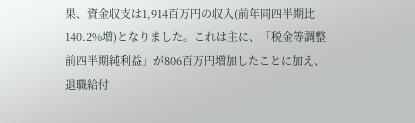果、資金収支は1,914百万円の収入(前年同四半期比140.2%増)となりました。これは主に、「税金等調整前四半期純利益」が806百万円増加したことに加え、退職給付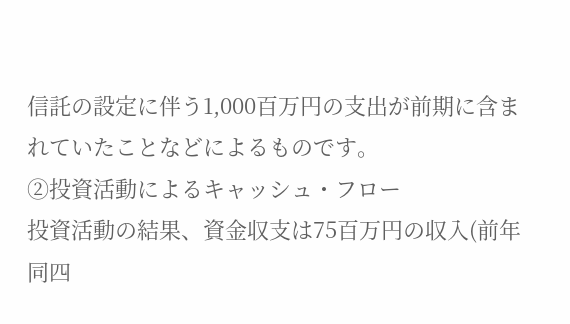信託の設定に伴う1,000百万円の支出が前期に含まれていたことなどによるものです。
②投資活動によるキャッシュ・フロー
投資活動の結果、資金収支は75百万円の収入(前年同四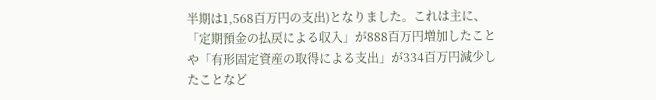半期は1,568百万円の支出)となりました。これは主に、「定期預金の払戻による収入」が888百万円増加したことや「有形固定資産の取得による支出」が334百万円減少したことなど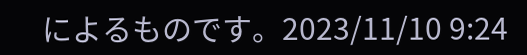によるものです。2023/11/10 9:24